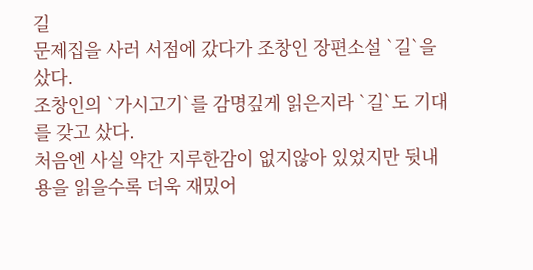길
문제집을 사러 서점에 갔다가 조창인 장편소설 `길`을 샀다.
조창인의 `가시고기`를 감명깊게 읽은지라 `길`도 기대를 갖고 샀다.
처음엔 사실 약간 지루한감이 없지않아 있었지만 뒷내용을 읽을수록 더욱 재밌어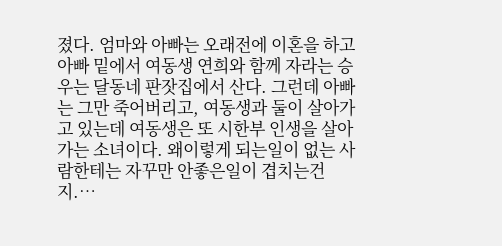졌다. 엄마와 아빠는 오래전에 이혼을 하고 아빠 밑에서 여동생 연희와 함께 자라는 승우는 달동네 판잣집에서 산다. 그런데 아빠는 그만 죽어버리고, 여동생과 둘이 살아가고 있는데 여동생은 또 시한부 인생을 살아가는 소녀이다. 왜이렇게 되는일이 없는 사람한테는 자꾸만 안좋은일이 겹치는건지.…